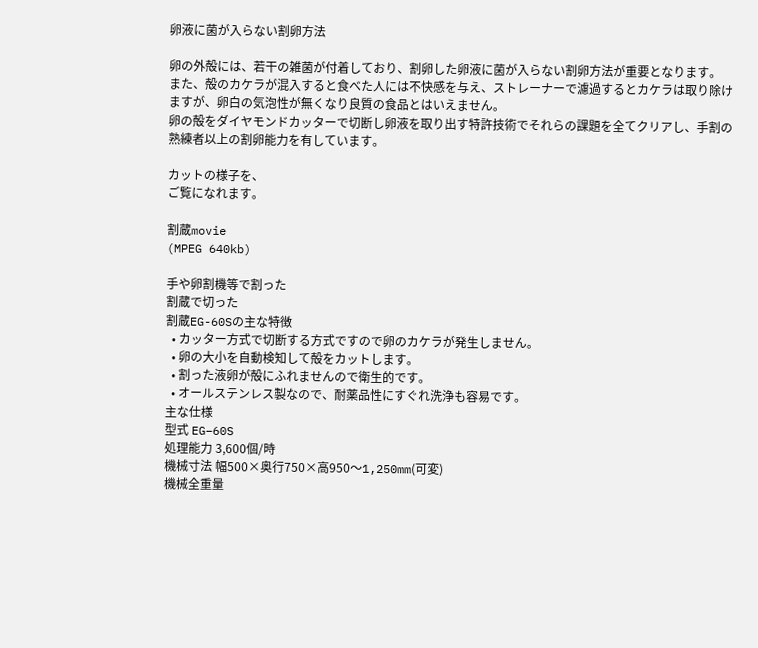卵液に菌が入らない割卵方法

卵の外殻には、若干の雑菌が付着しており、割卵した卵液に菌が入らない割卵方法が重要となります。
また、殻のカケラが混入すると食べた人には不快感を与え、ストレーナーで濾過するとカケラは取り除けますが、卵白の気泡性が無くなり良質の食品とはいえません。
卵の殻をダイヤモンドカッターで切断し卵液を取り出す特許技術でそれらの課題を全てクリアし、手割の熟練者以上の割卵能力を有しています。

カットの様子を、
ご覧になれます。

割蔵movie
(MPEG 640kb)

手や卵割機等で割った
割蔵で切った
割蔵EG-60Sの主な特徴
  • カッター方式で切断する方式ですので卵のカケラが発生しません。
  • 卵の大小を自動検知して殻をカットします。
  • 割った液卵が殻にふれませんので衛生的です。
  • オールステンレス製なので、耐薬品性にすぐれ洗浄も容易です。
主な仕様
型式 EG−60S
処理能力 3,600個/時
機械寸法 幅500×奥行750×高950〜1,250mm(可変)
機械全重量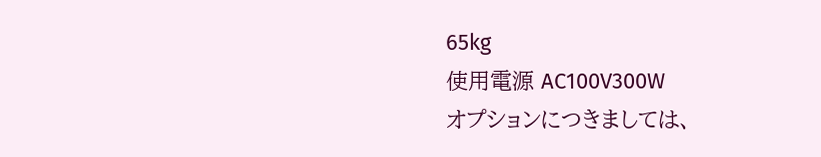65kg
使用電源 AC100V300W
オプションにつきましては、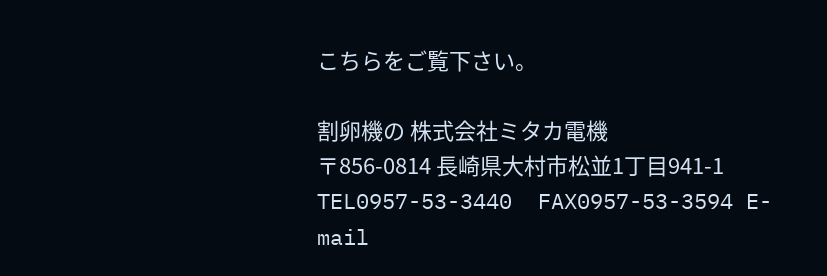こちらをご覧下さい。

割卵機の 株式会社ミタカ電機
〒856-0814 長崎県大村市松並1丁目941-1  TEL0957-53-3440  FAX0957-53-3594 E-mail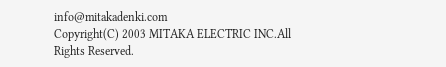info@mitakadenki.com
Copyright(C) 2003 MITAKA ELECTRIC INC.All Rights Reserved.